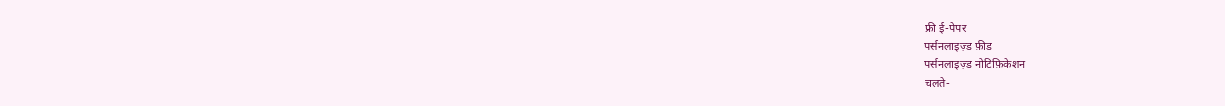फ्री ई-पेपर
पर्सनलाइज़्ड फ़ीड
पर्सनलाइज़्ड नोटिफ़िकेशन
चलते-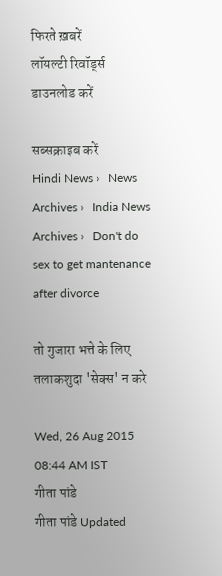फिरते ख़बरें
लॉयल्टी रिवॉर्ड्स
डाउनलोड करें

सब्सक्राइब करें
Hindi News ›   News Archives ›   India News Archives ›   Don't do sex to get mantenance after divorce

तो गुजारा भत्ते के लिए तलाकशुदा 'सेक्स' न करे

Wed, 26 Aug 2015 08:44 AM IST
गीता पांडे
गीता पांडे Updated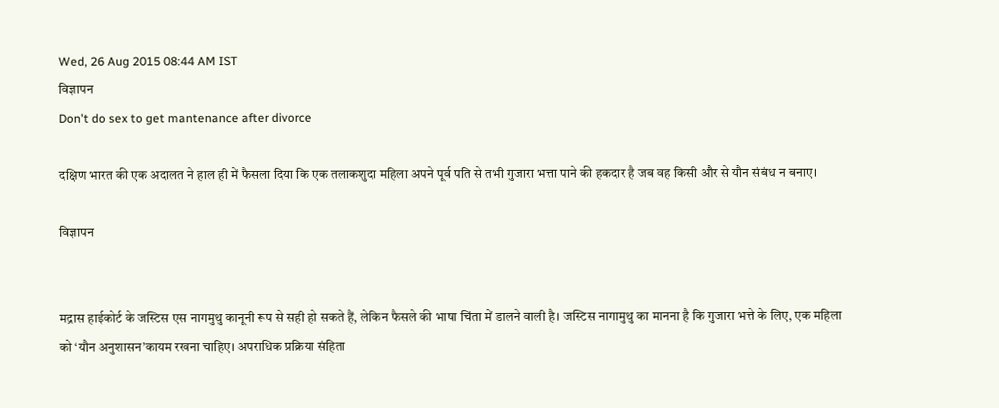Wed, 26 Aug 2015 08:44 AM IST
विज्ञापन
Don't do sex to get mantenance after divorce

दक्षिण भारत की एक अदालत ने हाल ही में फैसला दिया कि एक तलाकशुदा महिला अपने पूर्व पति से तभी गुजारा भत्ता पाने की हकदार है जब वह किसी और से यौन संबंध न बनाए।

विज्ञापन


मद्रास हाईकोर्ट के जस्टिस एस नागमुथु कानूनी रूप से सही हो सकते हैं, लेकिन फैसले की भाषा चिंता में डालने वाली है। जस्टिस नागामुथु का मानना है कि गुजारा भत्ते के लिए, एक महिला को ‘यौन अनुशासन’कायम रखना चाहिए। अपराधिक प्रक्रिया संहिता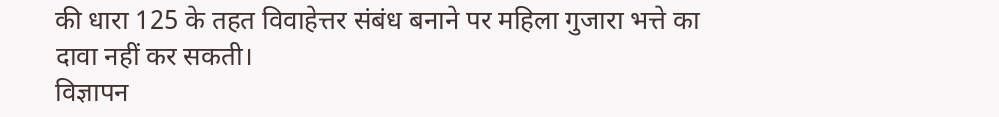की धारा 125 के तहत विवाहेत्तर संबंध बनाने पर महिला गुजारा भत्ते का दावा नहीं कर सकती।
विज्ञापन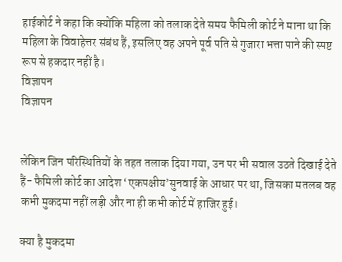हाईकोर्ट ने कहा कि क्योंकि महिला को तलाक देते समय फैमिली कोर्ट ने माना था कि महिला के विवाहेत्तर संबंध हैं, इसलिए वह अपने पूर्व पति से गुजारा भत्ता पाने की स्पष्ट रूप से हकदार नहीं है।
विज्ञापन
विज्ञापन


लेकिन जिन परिस्थितियों के तहत तलाक दिया गया, उन पर भी सवाल उठते दिखाई देते हैं- फैमिली कोर्ट का आदेश ‘एकपक्षीय’सुनवाई के आधार पर था, जिसका मतलब वह कभी मुकदमा नहीं लड़ी और ना ही कभी कोर्ट में हाजिर हुई।

क्या है मुकदमा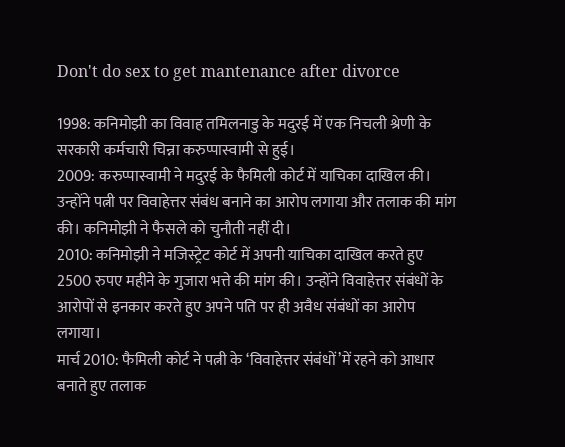Don't do sex to get mantenance after divorce

1998: कनिमोझी का विवाह तमिलनाडु के मदुरई में एक निचली श्रेणी के सरकारी कर्मचारी चिन्ना करुप्पास्वामी से हुई।
2009: करुप्पास्वामी ने मदुरई के फैमिली कोर्ट में याचिका दाखिल की। उन्होंने पत्नी पर विवाहेत्तर संबंध बनाने का आरोप लगाया और तलाक की मांग की। कनिमोझी ने फैसले को चुनौती नहीं दी।
2010: कनिमोझी ने मजिस्ट्रेट कोर्ट में अपनी याचिका दाखिल करते हुए 2500 रुपए महीने के गुजारा भत्ते की मांग की। उन्होंने विवाहेत्तर संबंधों के आरोपों से इनकार करते हुए अपने पति पर ही अवैध संबंधों का आरोप लगाया।
मार्च 2010: फैमिली कोर्ट ने पत्नी के ‘विवाहेत्तर संबंधों’में रहने को आधार बनाते हुए तलाक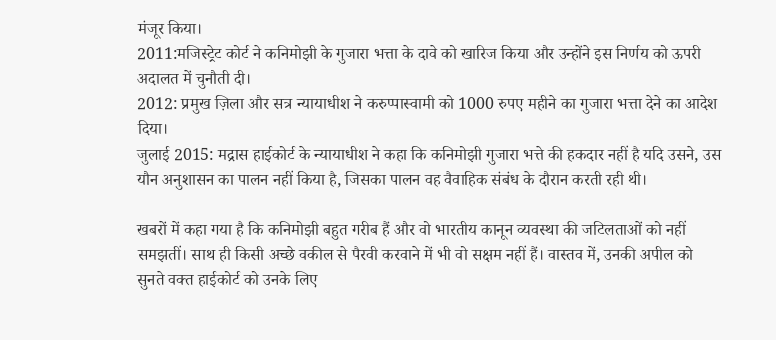मंजूर किया।
2011:मजिस्ट्रेट कोर्ट ने कनिमोझी के गुजारा भत्ता के दावे को खारिज किया और उन्होंने इस निर्णय को ऊपरी अदालत में चुनौती दी।
2012: प्रमुख ज़िला और सत्र न्यायाधीश ने करुप्पास्वामी को 1000 रुपए महीने का गुजारा भत्ता देने का आदेश दिया।
जुलाई 2015: मद्रास हाईकोर्ट के न्यायाधीश ने कहा कि कनिमोझी गुजारा भत्ते की हकदार नहीं है यदि उसने, उस यौन अनुशासन का पालन नहीं किया है, जिसका पालन वह वैवाहिक संबंध के दौरान करती रही थी।

खबरों में कहा गया है कि कनिमोझी बहुत गरीब हैं और वो भारतीय कानून व्यवस्था की जटिलताओं को नहीं समझतीं। साथ ही किसी अच्छे वकील से पैरवी करवाने में भी वो सक्षम नहीं हैं। वास्तव में, उनकी अपील को सुनते वक्त हाईकोर्ट को उनके लिए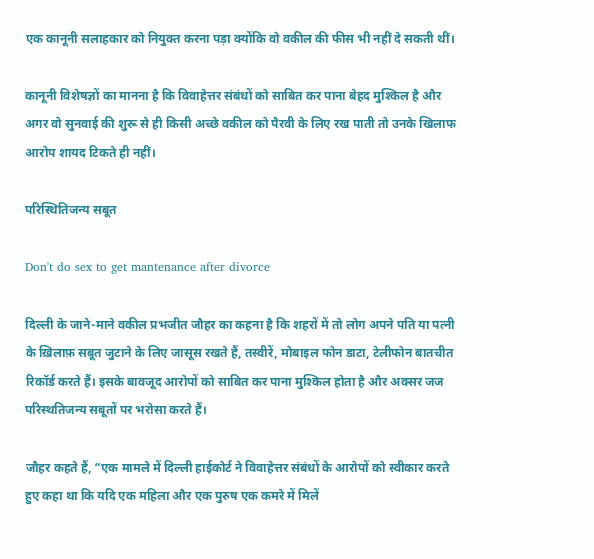एक कानूनी सलाहकार को नियुक्त करना पड़ा क्योंकि वो वकील की फीस भी नहीं दे सकती थीं।

कानूनी विशेषज्ञों का मानना है कि विवाहेत्तर संबंधों को साबित कर पाना बेहद मुश्किल है और अगर वो सुनवाई की शुरू से ही किसी अच्छे वकील को पैरवी के लिए रख पाती तो उनके खिलाफ आरोप शायद टिकते ही नहीं।

परिस्थितिजन्य सबूत

Don't do sex to get mantenance after divorce

दिल्ली के जाने-माने वकील प्रभजीत जौहर का कहना है कि शहरों में तो लोग अपने पति या पत्नी के ख़िलाफ़ सबूत जुटाने के लिए जासूस रखते हैं, तस्वीरें, मोबाइल फोन डाटा, टेलीफोन बातचीत रिकॉर्ड करते हैं। इसके बावजूद आरोपों को साबित कर पाना मुश्किल होता है और अक्सर जज परिस्थतिजन्य सबूतों पर भरोसा करते हैं।

जौहर कहते हैं, “एक मामले में दिल्ली हाईकोर्ट ने विवाहेत्तर संबंधों के आरोपों को स्वीकार करते हुए कहा था कि यदि एक महिला और एक पुरुष एक कमरे में मिलें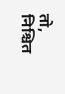तो, निश्चित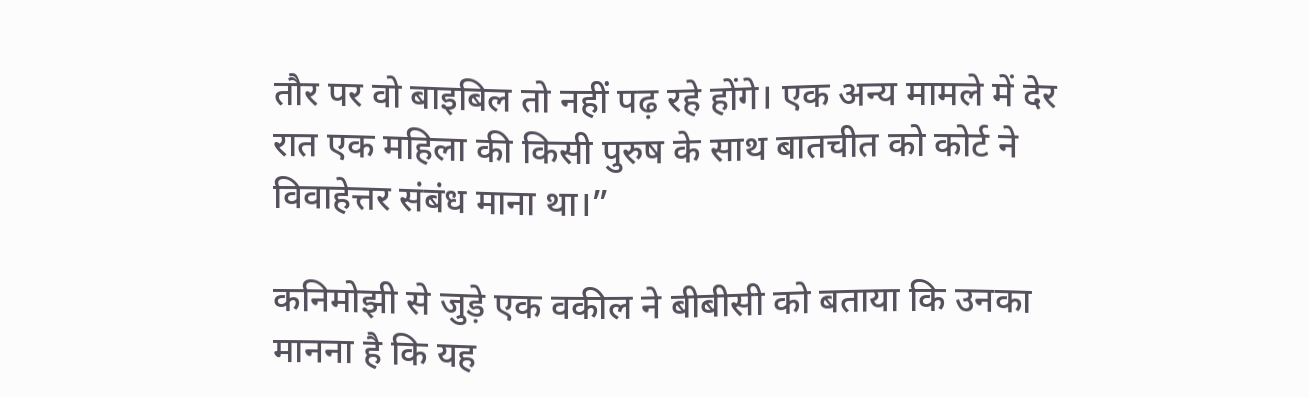तौर पर वो बाइबिल तो नहीं पढ़ रहे होंगे। एक अन्य मामले में देर रात एक महिला की किसी पुरुष के साथ बातचीत को कोर्ट ने विवाहेत्तर संबंध माना था।”

कनिमोझी से जुड़े एक वकील ने बीबीसी को बताया कि उनका मानना है कि यह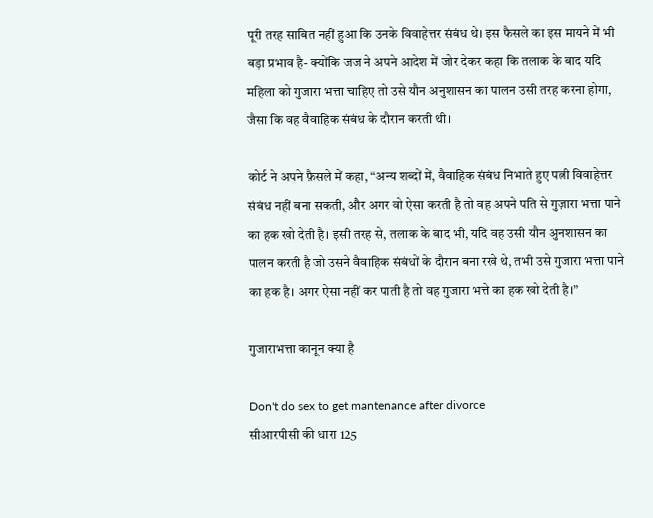पूरी तरह साबित नहीं हुआ कि उनके विवाहेत्तर संबंध थे। इस फैसले का इस मायने में भी बड़ा प्रभाव है- क्योंकि जज ने अपने आदेश में जोर देकर कहा कि तलाक के बाद यदि महिला को गुजारा भत्ता चाहिए तो उसे यौन अनुशासन का पालन उसी तरह करना होगा, जैसा कि वह वैवाहिक संबंध के दौरान करती थी।

कोर्ट ने अपने फ़ैसले में कहा, “अन्य शब्दों में, वैवाहिक संबंध निभाते हुए पत्नी विवाहेत्तर संबंध नहीं बना सकती, और अगर वो ऐसा करती है तो वह अपने पति से गुज़ारा भत्ता पाने का हक खो देती है। इसी तरह से, तलाक के बाद भी, यदि वह उसी यौन अुनशासन का पालन करती है जो उसने वैवाहिक संबंधों के दौरान बना रखे थे, तभी उसे गुजारा भत्ता पाने का हक है। अगर ऐसा नहीं कर पाती है तो वह गुजारा भत्ते का हक खो देती है।”

गुजाराभत्ता कानून क्या है

Don't do sex to get mantenance after divorce
सीआरपीसी की धारा 125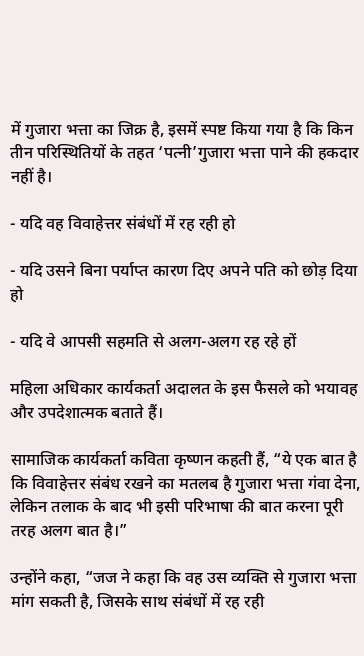में गुजारा भत्ता का जिक्र है, इसमें स्पष्ट किया गया है कि किन तीन परिस्थितियों के तहत ‘पत्नी’गुजारा भत्ता पाने की हकदार नहीं है।

- यदि वह विवाहेत्तर संबंधों में रह रही हो

- यदि उसने बिना पर्याप्त कारण दिए अपने पति को छोड़ दिया हो

- यदि वे आपसी सहमति से अलग-अलग रह रहे हों

महिला अधिकार कार्यकर्ता अदालत के इस फैसले को भयावह और उपदेशात्मक बताते हैं।

सामाजिक कार्यकर्ता कविता कृष्णन कहती हैं, “ये एक बात है कि विवाहेत्तर संबंध रखने का मतलब है गुजारा भत्ता गंवा देना, लेकिन तलाक के बाद भी इसी परिभाषा की बात करना पूरी तरह अलग बात है।”

उन्होंने कहा, “जज ने कहा कि वह उस व्यक्ति से गुजारा भत्ता मांग सकती है, जिसके साथ संबंधों में रह रही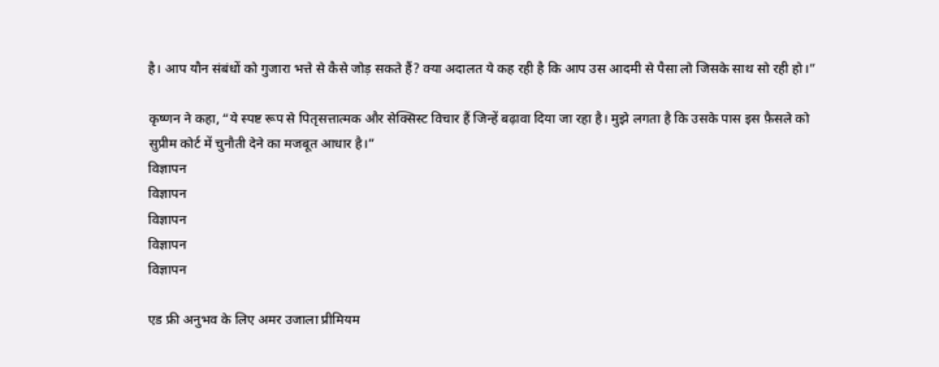है। आप यौन संबंधों को गुजारा भत्ते से कैसे जोड़ सकते हैं? क्या अदालत ये कह रही है कि आप उस आदमी से पैसा लो जिसके साथ सो रही हो।”

कृष्णन ने कहा, “ये स्पष्ट रूप से पितृसत्तात्मक और सेक्सिस्ट विचार हैं जिन्हें बढ़ावा दिया जा रहा है। मुझे लगता है कि उसके पास इस फ़ैसले को सुप्रीम कोर्ट में चुनौती देने का मजबूत आधार है।”
विज्ञापन
विज्ञापन
विज्ञापन
विज्ञापन
विज्ञापन

एड फ्री अनुभव के लिए अमर उजाला प्रीमियम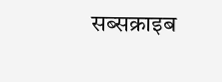सब्सक्राइब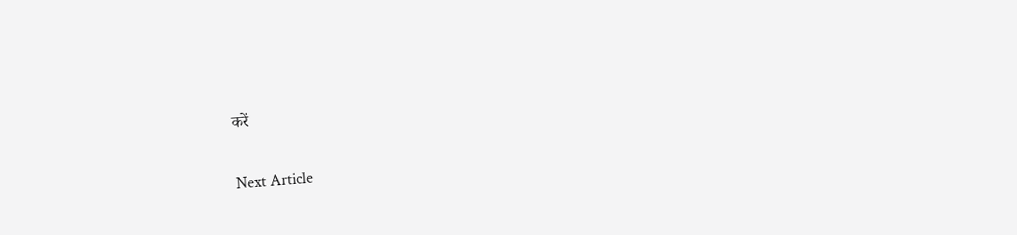करें

Next Article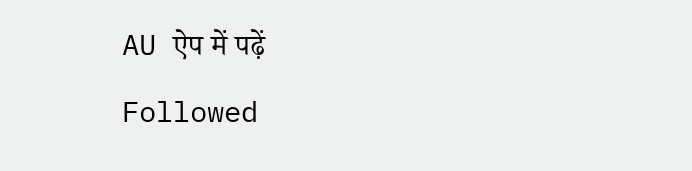AU ऐप में पढ़ें

Followed